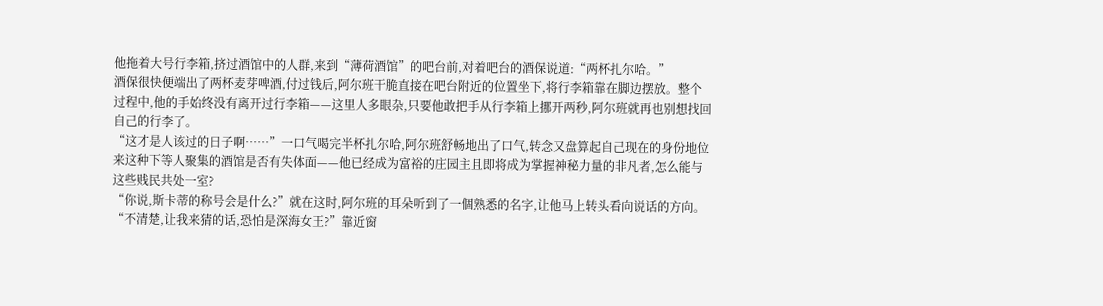他拖着大号行李箱,挤过酒馆中的人群,来到“薄荷酒馆”的吧台前,对着吧台的酒保说道:“两杯扎尔哈。”
酒保很快便端出了两杯麦芽啤酒,付过钱后,阿尔班干脆直接在吧台附近的位置坐下,将行李箱靠在脚边摆放。整个过程中,他的手始终没有离开过行李箱——这里人多眼杂,只要他敢把手从行李箱上挪开两秒,阿尔班就再也别想找回自己的行李了。
“这才是人该过的日子啊……”一口气喝完半杯扎尔哈,阿尔班舒畅地出了口气,转念又盘算起自己现在的身份地位来这种下等人聚集的酒馆是否有失体面——他已经成为富裕的庄园主且即将成为掌握神秘力量的非凡者,怎么能与这些贱民共处一室?
“你说,斯卡蒂的称号会是什么?”就在这时,阿尔班的耳朵听到了一個熟悉的名字,让他马上转头看向说话的方向。
“不清楚,让我来猜的话,恐怕是深海女王?”靠近窗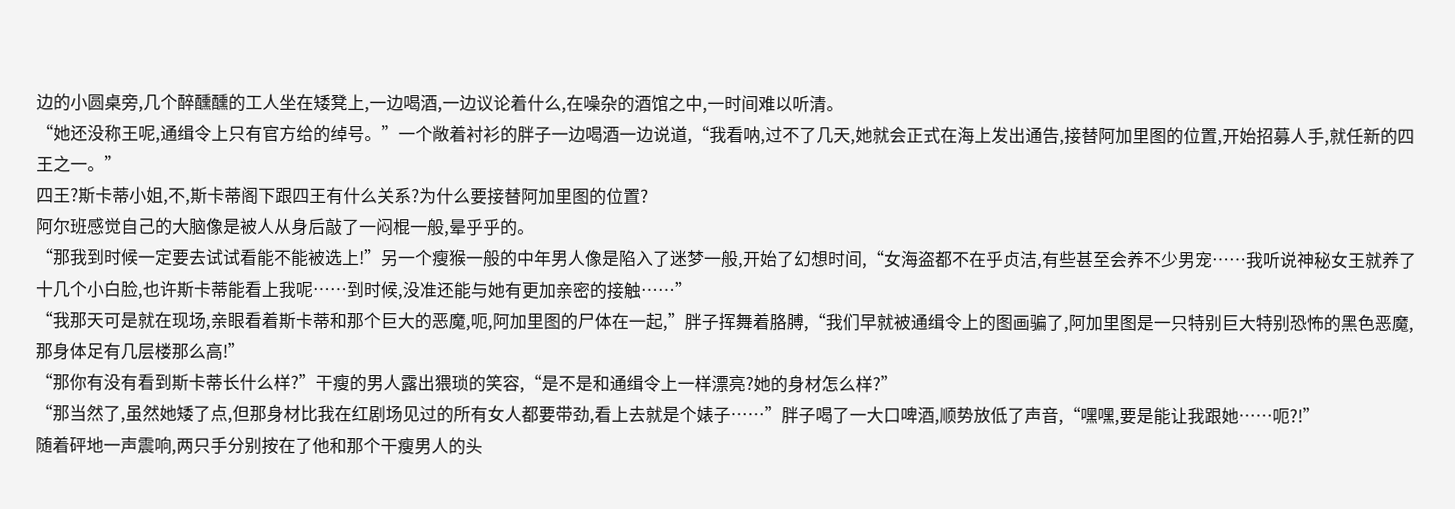边的小圆桌旁,几个醉醺醺的工人坐在矮凳上,一边喝酒,一边议论着什么,在噪杂的酒馆之中,一时间难以听清。
“她还没称王呢,通缉令上只有官方给的绰号。”一个敞着衬衫的胖子一边喝酒一边说道,“我看呐,过不了几天,她就会正式在海上发出通告,接替阿加里图的位置,开始招募人手,就任新的四王之一。”
四王?斯卡蒂小姐,不,斯卡蒂阁下跟四王有什么关系?为什么要接替阿加里图的位置?
阿尔班感觉自己的大脑像是被人从身后敲了一闷棍一般,晕乎乎的。
“那我到时候一定要去试试看能不能被选上!”另一个瘦猴一般的中年男人像是陷入了迷梦一般,开始了幻想时间,“女海盗都不在乎贞洁,有些甚至会养不少男宠……我听说神秘女王就养了十几个小白脸,也许斯卡蒂能看上我呢……到时候,没准还能与她有更加亲密的接触……”
“我那天可是就在现场,亲眼看着斯卡蒂和那个巨大的恶魔,呃,阿加里图的尸体在一起,”胖子挥舞着胳膊,“我们早就被通缉令上的图画骗了,阿加里图是一只特别巨大特别恐怖的黑色恶魔,那身体足有几层楼那么高!”
“那你有没有看到斯卡蒂长什么样?”干瘦的男人露出猥琐的笑容,“是不是和通缉令上一样漂亮?她的身材怎么样?”
“那当然了,虽然她矮了点,但那身材比我在红剧场见过的所有女人都要带劲,看上去就是个婊子……”胖子喝了一大口啤酒,顺势放低了声音,“嘿嘿,要是能让我跟她……呃?!”
随着砰地一声震响,两只手分别按在了他和那个干瘦男人的头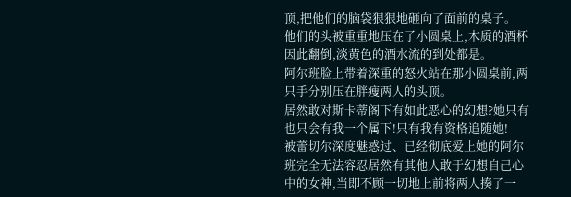顶,把他们的脑袋狠狠地砸向了面前的桌子。
他们的头被重重地压在了小圆桌上,木质的酒杯因此翻倒,淡黄色的酒水流的到处都是。
阿尔班脸上带着深重的怒火站在那小圆桌前,两只手分别压在胖瘦两人的头顶。
居然敢对斯卡蒂阁下有如此恶心的幻想?她只有也只会有我一个属下!只有我有资格追随她!
被蕾切尔深度魅惑过、已经彻底爱上她的阿尔班完全无法容忍居然有其他人敢于幻想自己心中的女神,当即不顾一切地上前将两人揍了一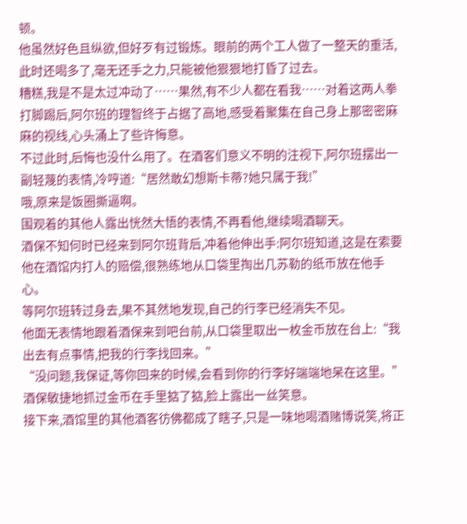顿。
他虽然好色且纵欲,但好歹有过锻炼。眼前的两个工人做了一整天的重活,此时还喝多了,毫无还手之力,只能被他狠狠地打昏了过去。
糟糕,我是不是太过冲动了……果然,有不少人都在看我……对着这两人拳打脚踢后,阿尔班的理智终于占据了高地,感受着聚集在自己身上那密密麻麻的视线,心头涌上了些许悔意。
不过此时,后悔也没什么用了。在酒客们意义不明的注视下,阿尔班摆出一副轻蔑的表情,冷哼道:“居然敢幻想斯卡蒂?她只属于我!”
哦,原来是饭圈撕逼啊。
围观着的其他人露出恍然大悟的表情,不再看他,继续喝酒聊天。
酒保不知何时已经来到阿尔班背后,冲着他伸出手:阿尔班知道,这是在索要他在酒馆内打人的赔偿,很熟练地从口袋里掏出几苏勒的纸币放在他手心。
等阿尔班转过身去,果不其然地发现,自己的行李已经消失不见。
他面无表情地跟着酒保来到吧台前,从口袋里取出一枚金币放在台上:“我出去有点事情,把我的行李找回来。”
“没问题,我保证,等你回来的时候,会看到你的行李好端端地呆在这里。”酒保敏捷地抓过金币在手里掂了掂,脸上露出一丝笑意。
接下来,酒馆里的其他酒客彷佛都成了瞎子,只是一味地喝酒赌博说笑,将正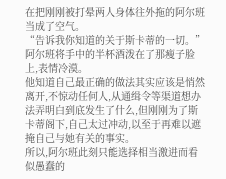在把刚刚被打晕两人身体往外拖的阿尔班当成了空气。
“告诉我你知道的关于斯卡蒂的一切。”阿尔班将手中的半杯酒泼在了那瘦子脸上,表情冷漠。
他知道自己最正确的做法其实应该是悄然离开,不惊动任何人,从通缉令等渠道想办法弄明白到底发生了什么,但刚刚为了斯卡蒂阁下,自己太过冲动,以至于再难以遮掩自己与她有关的事实。
所以,阿尔班此刻只能选择相当激进而看似愚蠢的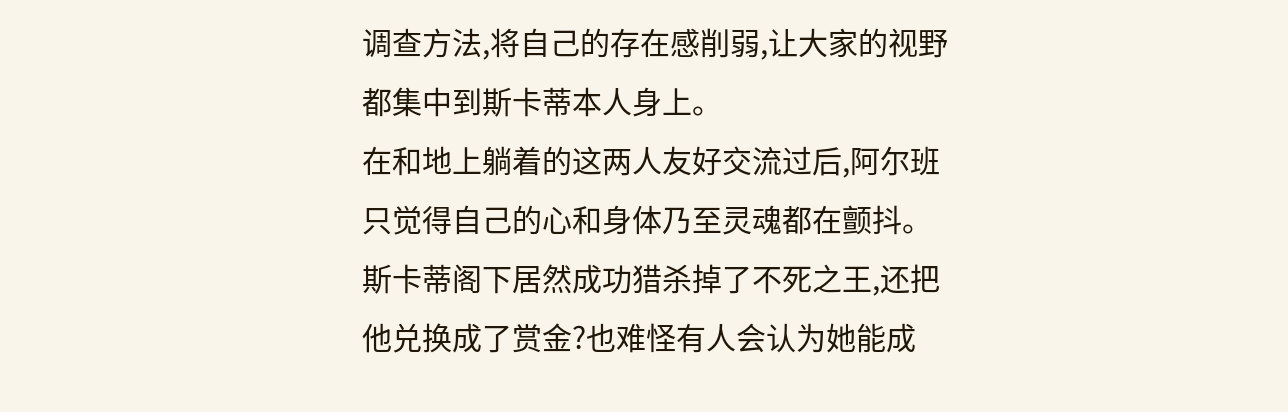调查方法,将自己的存在感削弱,让大家的视野都集中到斯卡蒂本人身上。
在和地上躺着的这两人友好交流过后,阿尔班只觉得自己的心和身体乃至灵魂都在颤抖。
斯卡蒂阁下居然成功猎杀掉了不死之王,还把他兑换成了赏金?也难怪有人会认为她能成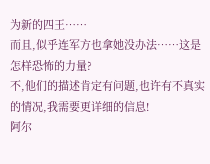为新的四王……
而且,似乎连军方也拿她没办法……这是怎样恐怖的力量?
不,他们的描述肯定有问题,也许有不真实的情况,我需要更详细的信息!
阿尔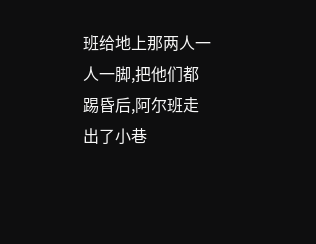班给地上那两人一人一脚,把他们都踢昏后,阿尔班走出了小巷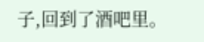子,回到了酒吧里。